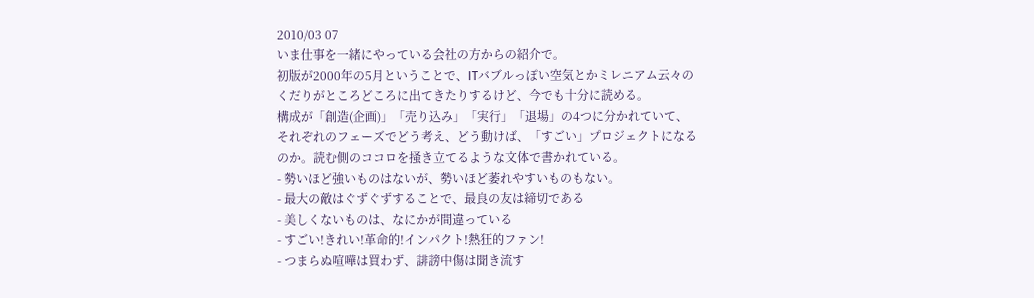2010/03 07
いま仕事を一緒にやっている会社の方からの紹介で。
初版が2000年の5月ということで、ITバブルっぽい空気とかミレニアム云々のくだりがところどころに出てきたりするけど、今でも十分に読める。
構成が「創造(企画)」「売り込み」「実行」「退場」の4つに分かれていて、それぞれのフェーズでどう考え、どう動けば、「すごい」プロジェクトになるのか。読む側のココロを掻き立てるような文体で書かれている。
- 勢いほど強いものはないが、勢いほど萎れやすいものもない。
- 最大の敵はぐずぐずすることで、最良の友は締切である
- 美しくないものは、なにかが間違っている
- すごい!きれい!革命的!インパクト!熱狂的ファン!
- つまらぬ喧嘩は買わず、誹謗中傷は聞き流す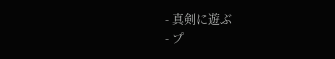- 真剣に遊ぶ
- プ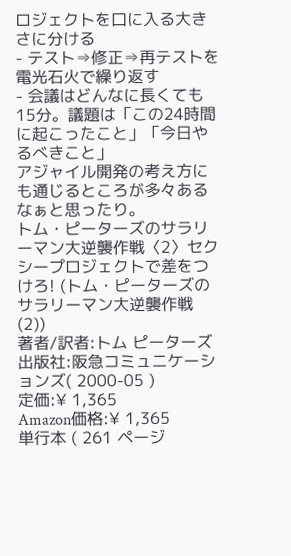ロジェクトを口に入る大きさに分ける
- テスト⇒修正⇒再テストを電光石火で繰り返す
- 会議はどんなに長くても15分。議題は「この24時間に起こったこと」「今日やるべきこと」
アジャイル開発の考え方にも通じるところが多々あるなぁと思ったり。
トム・ピーターズのサラリーマン大逆襲作戦〈2〉セクシープロジェクトで差をつけろ! (トム・ピーターズのサラリーマン大逆襲作戦 (2))
著者/訳者:トム ピーターズ
出版社:阪急コミュニケーションズ( 2000-05 )
定価:¥ 1,365
Amazon価格:¥ 1,365
単行本 ( 261 ページ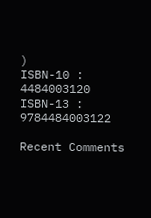)
ISBN-10 : 4484003120
ISBN-13 : 9784484003122

Recent Comments